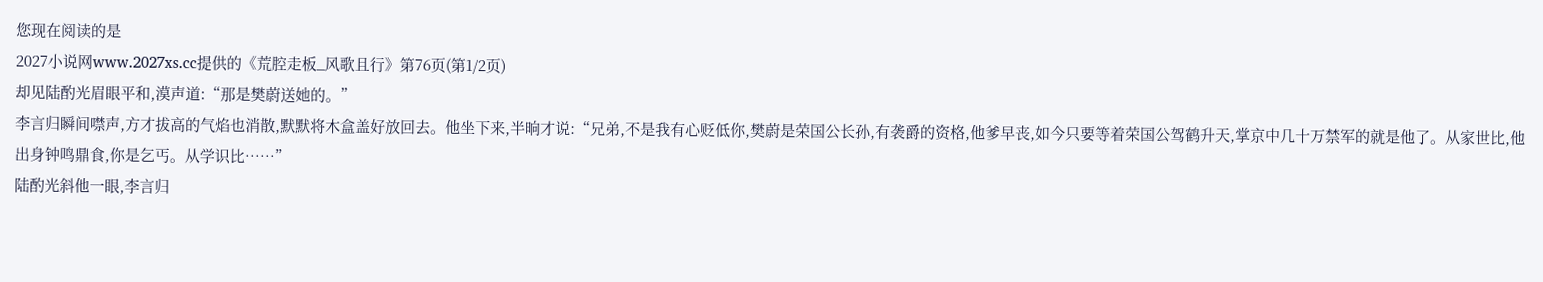您现在阅读的是
2027小说网www.2027xs.cc提供的《荒腔走板_风歌且行》第76页(第1/2页)
却见陆酌光眉眼平和,漠声道:“那是樊蔚送她的。”
李言归瞬间噤声,方才拔高的气焰也消散,默默将木盒盖好放回去。他坐下来,半晌才说:“兄弟,不是我有心贬低你,樊蔚是荣国公长孙,有袭爵的资格,他爹早丧,如今只要等着荣国公驾鹤升天,掌京中几十万禁军的就是他了。从家世比,他出身钟鸣鼎食,你是乞丐。从学识比……”
陆酌光斜他一眼,李言归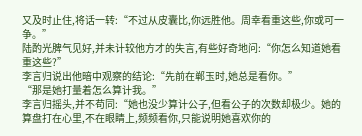又及时止住,将话一转:“不过从皮囊比,你远胜他。周幸看重这些,你或可一争。”
陆酌光脾气见好,并未计较他方才的失言,有些好奇地问:“你怎么知道她看重这些?”
李言归说出他暗中观察的结论:“先前在郸玉时,她总是看你。”
“那是她打量着怎么算计我。”
李言归摇头,并不苟同:“她也没少算计公子,但看公子的次数却极少。她的算盘打在心里,不在眼睛上,频频看你,只能说明她喜欢你的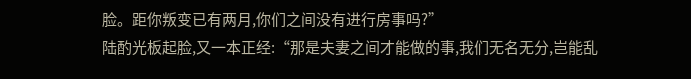脸。距你叛变已有两月,你们之间没有进行房事吗?”
陆酌光板起脸,又一本正经:“那是夫妻之间才能做的事,我们无名无分,岂能乱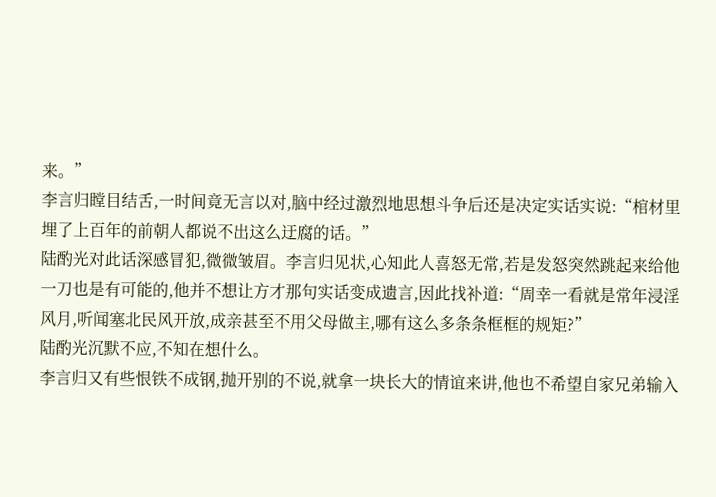来。”
李言归瞠目结舌,一时间竟无言以对,脑中经过激烈地思想斗争后还是决定实话实说:“棺材里埋了上百年的前朝人都说不出这么迂腐的话。”
陆酌光对此话深感冒犯,微微皱眉。李言归见状,心知此人喜怒无常,若是发怒突然跳起来给他一刀也是有可能的,他并不想让方才那句实话变成遗言,因此找补道:“周幸一看就是常年浸淫风月,听闻塞北民风开放,成亲甚至不用父母做主,哪有这么多条条框框的规矩?”
陆酌光沉默不应,不知在想什么。
李言归又有些恨铁不成钢,抛开别的不说,就拿一块长大的情谊来讲,他也不希望自家兄弟输入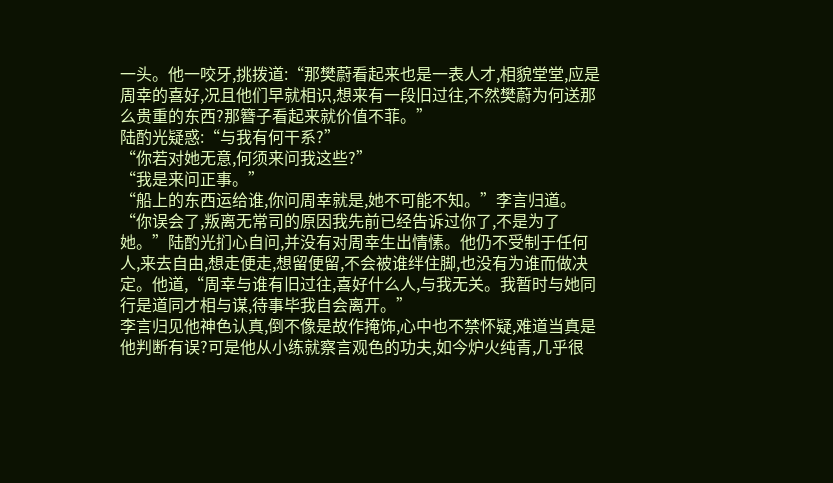一头。他一咬牙,挑拨道:“那樊蔚看起来也是一表人才,相貌堂堂,应是周幸的喜好,况且他们早就相识,想来有一段旧过往,不然樊蔚为何送那么贵重的东西?那簪子看起来就价值不菲。”
陆酌光疑惑:“与我有何干系?”
“你若对她无意,何须来问我这些?”
“我是来问正事。”
“船上的东西运给谁,你问周幸就是,她不可能不知。”李言归道。
“你误会了,叛离无常司的原因我先前已经告诉过你了,不是为了她。”陆酌光扪心自问,并没有对周幸生出情愫。他仍不受制于任何人,来去自由,想走便走,想留便留,不会被谁绊住脚,也没有为谁而做决定。他道,“周幸与谁有旧过往,喜好什么人,与我无关。我暂时与她同行是道同才相与谋,待事毕我自会离开。”
李言归见他神色认真,倒不像是故作掩饰,心中也不禁怀疑,难道当真是他判断有误?可是他从小练就察言观色的功夫,如今炉火纯青,几乎很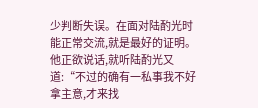少判断失误。在面对陆酌光时能正常交流,就是最好的证明。
他正欲说话,就听陆酌光又道:“不过的确有一私事我不好拿主意,才来找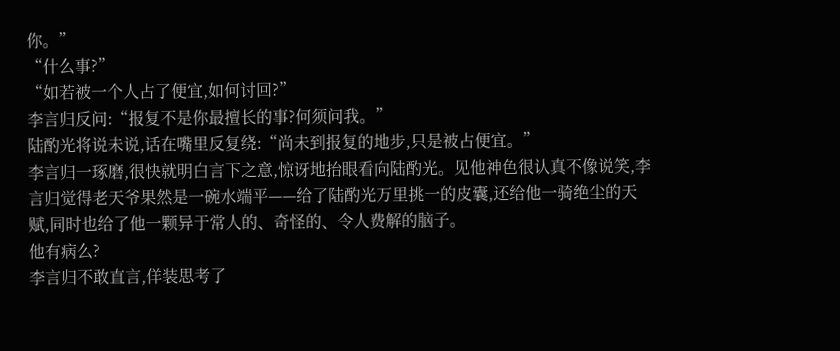你。”
“什么事?”
“如若被一个人占了便宜,如何讨回?”
李言归反问:“报复不是你最擅长的事?何须问我。”
陆酌光将说未说,话在嘴里反复绕:“尚未到报复的地步,只是被占便宜。”
李言归一琢磨,很快就明白言下之意,惊讶地抬眼看向陆酌光。见他神色很认真不像说笑,李言归觉得老天爷果然是一碗水端平——给了陆酌光万里挑一的皮囊,还给他一骑绝尘的天赋,同时也给了他一颗异于常人的、奇怪的、令人费解的脑子。
他有病么?
李言归不敢直言,佯装思考了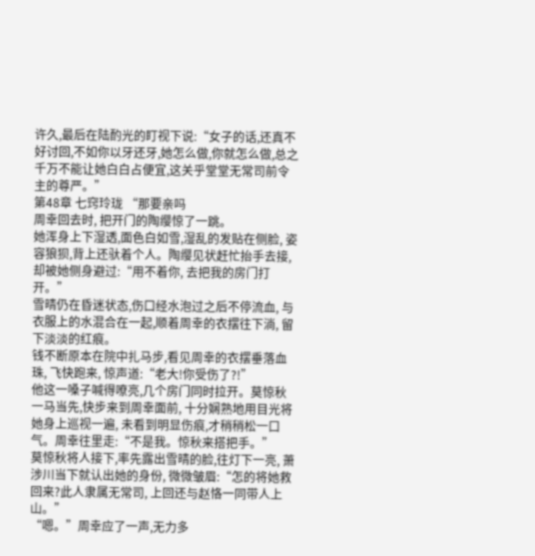许久,最后在陆酌光的盯视下说:“女子的话,还真不好讨回,不如你以牙还牙,她怎么做,你就怎么做,总之千万不能让她白白占便宜,这关乎堂堂无常司前令主的尊严。”
第48章 七窍玲珑 “那要亲吗
周幸回去时, 把开门的陶缨惊了一跳。
她浑身上下湿透,面色白如雪,湿乱的发贴在侧脸, 姿容狼狈,背上还驮着个人。陶缨见状赶忙抬手去接,却被她侧身避过:“用不着你, 去把我的房门打开。”
雪晴仍在昏迷状态,伤口经水泡过之后不停流血, 与衣服上的水混合在一起,顺着周幸的衣摆往下淌, 留下淡淡的红痕。
钱不断原本在院中扎马步,看见周幸的衣摆垂落血珠, 飞快跑来, 惊声道:“老大!你受伤了?!”
他这一嗓子喊得嘹亮,几个房门同时拉开。莫惊秋一马当先,快步来到周幸面前, 十分娴熟地用目光将她身上巡视一遍, 未看到明显伤痕,才稍稍松一口气。周幸往里走:“不是我。惊秋来搭把手。”
莫惊秋将人接下,率先露出雪晴的脸,往灯下一亮, 萧涉川当下就认出她的身份, 微微皱眉:“怎的将她救回来?此人隶属无常司, 上回还与赵恪一同带人上山。”
“嗯。”周幸应了一声,无力多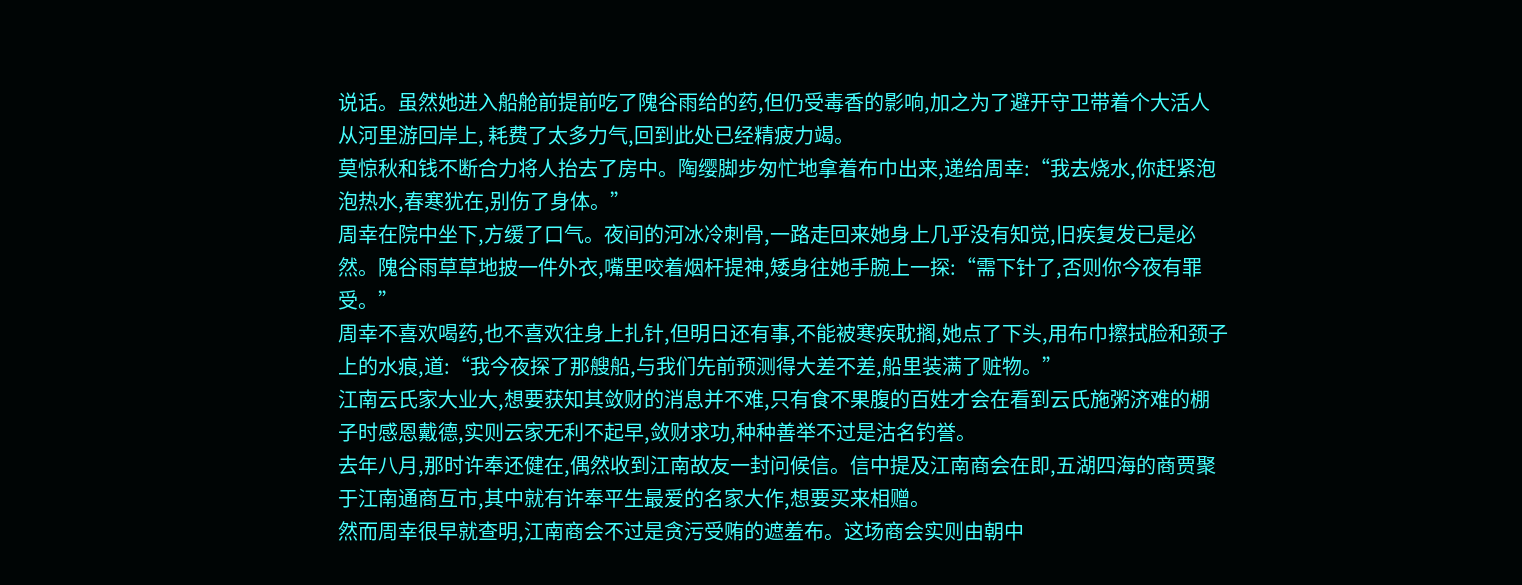说话。虽然她进入船舱前提前吃了隗谷雨给的药,但仍受毒香的影响,加之为了避开守卫带着个大活人从河里游回岸上, 耗费了太多力气,回到此处已经精疲力竭。
莫惊秋和钱不断合力将人抬去了房中。陶缨脚步匆忙地拿着布巾出来,递给周幸:“我去烧水,你赶紧泡泡热水,春寒犹在,别伤了身体。”
周幸在院中坐下,方缓了口气。夜间的河冰冷刺骨,一路走回来她身上几乎没有知觉,旧疾复发已是必然。隗谷雨草草地披一件外衣,嘴里咬着烟杆提神,矮身往她手腕上一探:“需下针了,否则你今夜有罪受。”
周幸不喜欢喝药,也不喜欢往身上扎针,但明日还有事,不能被寒疾耽搁,她点了下头,用布巾擦拭脸和颈子上的水痕,道:“我今夜探了那艘船,与我们先前预测得大差不差,船里装满了赃物。”
江南云氏家大业大,想要获知其敛财的消息并不难,只有食不果腹的百姓才会在看到云氏施粥济难的棚子时感恩戴德,实则云家无利不起早,敛财求功,种种善举不过是沽名钓誉。
去年八月,那时许奉还健在,偶然收到江南故友一封问候信。信中提及江南商会在即,五湖四海的商贾聚于江南通商互市,其中就有许奉平生最爱的名家大作,想要买来相赠。
然而周幸很早就查明,江南商会不过是贪污受贿的遮羞布。这场商会实则由朝中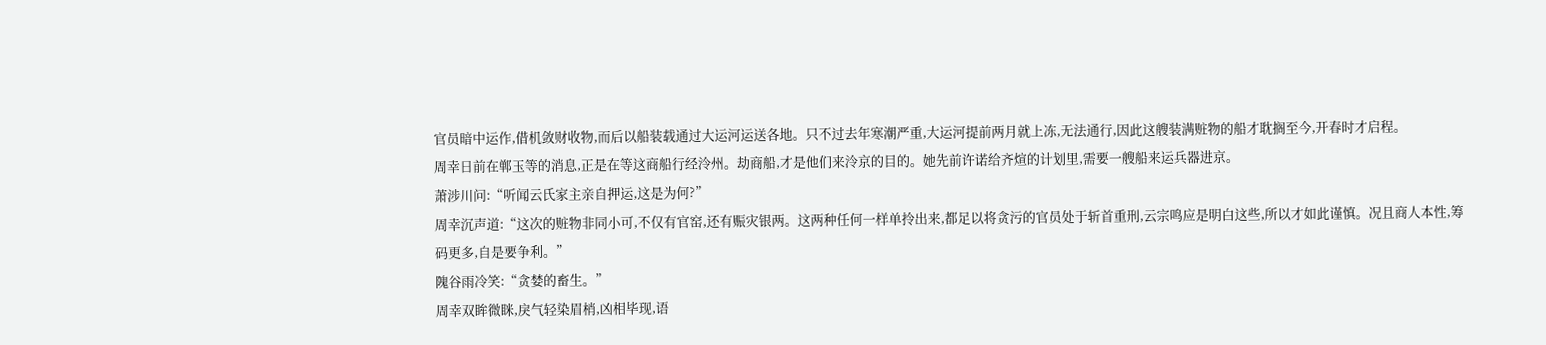官员暗中运作,借机敛财收物,而后以船装载通过大运河运送各地。只不过去年寒潮严重,大运河提前两月就上冻,无法通行,因此这艘装满赃物的船才耽搁至今,开春时才启程。
周幸日前在郸玉等的消息,正是在等这商船行经泠州。劫商船,才是他们来泠京的目的。她先前许诺给齐煊的计划里,需要一艘船来运兵器进京。
萧涉川问:“听闻云氏家主亲自押运,这是为何?”
周幸沉声道:“这次的赃物非同小可,不仅有官窑,还有赈灾银两。这两种任何一样单拎出来,都足以将贪污的官员处于斩首重刑,云宗鸣应是明白这些,所以才如此谨慎。况且商人本性,筹码更多,自是要争利。”
隗谷雨冷笑:“贪婪的畜生。”
周幸双眸微眯,戾气轻染眉梢,凶相毕现,语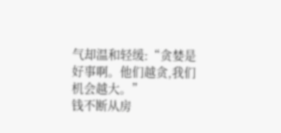气却温和轻缓:“贪婪是好事啊。他们越贪,我们机会越大。”
钱不断从房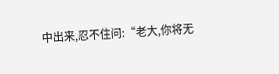中出来,忍不住问:“老大,你将无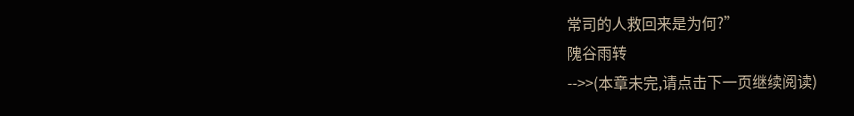常司的人救回来是为何?”
隗谷雨转
-->>(本章未完,请点击下一页继续阅读)